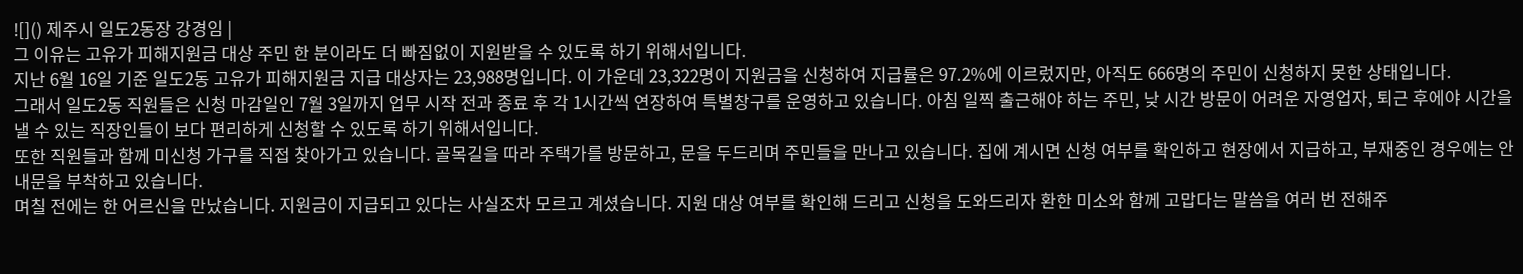![]() 제주시 일도2동장 강경임 |
그 이유는 고유가 피해지원금 대상 주민 한 분이라도 더 빠짐없이 지원받을 수 있도록 하기 위해서입니다.
지난 6월 16일 기준 일도2동 고유가 피해지원금 지급 대상자는 23,988명입니다. 이 가운데 23,322명이 지원금을 신청하여 지급률은 97.2%에 이르렀지만, 아직도 666명의 주민이 신청하지 못한 상태입니다.
그래서 일도2동 직원들은 신청 마감일인 7월 3일까지 업무 시작 전과 종료 후 각 1시간씩 연장하여 특별창구를 운영하고 있습니다. 아침 일찍 출근해야 하는 주민, 낮 시간 방문이 어려운 자영업자, 퇴근 후에야 시간을 낼 수 있는 직장인들이 보다 편리하게 신청할 수 있도록 하기 위해서입니다.
또한 직원들과 함께 미신청 가구를 직접 찾아가고 있습니다. 골목길을 따라 주택가를 방문하고, 문을 두드리며 주민들을 만나고 있습니다. 집에 계시면 신청 여부를 확인하고 현장에서 지급하고, 부재중인 경우에는 안내문을 부착하고 있습니다.
며칠 전에는 한 어르신을 만났습니다. 지원금이 지급되고 있다는 사실조차 모르고 계셨습니다. 지원 대상 여부를 확인해 드리고 신청을 도와드리자 환한 미소와 함께 고맙다는 말씀을 여러 번 전해주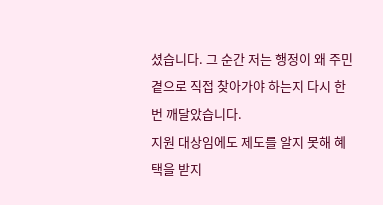셨습니다. 그 순간 저는 행정이 왜 주민 곁으로 직접 찾아가야 하는지 다시 한번 깨달았습니다.
지원 대상임에도 제도를 알지 못해 혜택을 받지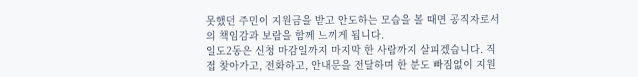못했던 주민이 지원금을 받고 안도하는 모습을 볼 때면 공직자로서의 책임감과 보람을 함께 느끼게 됩니다.
일도2동은 신청 마감일까지 마지막 한 사람까지 살피겠습니다. 직접 찾아가고, 전화하고, 안내문을 전달하며 한 분도 빠짐없이 지원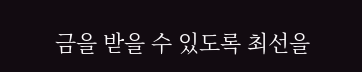금을 받을 수 있도록 최선을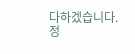다하겠습니다.
정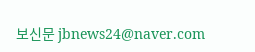보신문 jbnews24@naver.com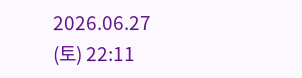2026.06.27 (토) 22:11